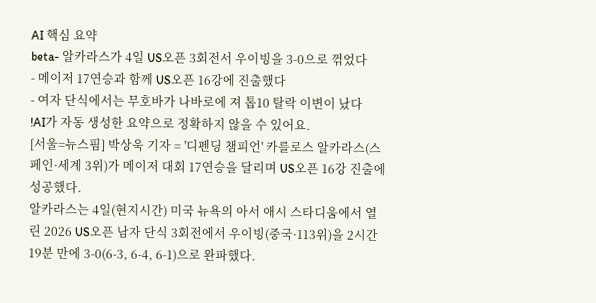AI 핵심 요약
beta- 알카라스가 4일 US오픈 3회전서 우이빙을 3-0으로 꺾었다
- 메이저 17연승과 함께 US오픈 16강에 진출했다
- 여자 단식에서는 무호바가 나바로에 져 톱10 탈락 이변이 났다
!AI가 자동 생성한 요약으로 정확하지 않을 수 있어요.
[서울=뉴스핌] 박상욱 기자 = '디펜딩 챔피언' 카를로스 알카라스(스페인·세계 3위)가 메이저 대회 17연승을 달리며 US오픈 16강 진출에 성공했다.
알카라스는 4일(현지시간) 미국 뉴욕의 아서 애시 스타디움에서 열린 2026 US오픈 남자 단식 3회전에서 우이빙(중국·113위)을 2시간 19분 만에 3-0(6-3, 6-4, 6-1)으로 완파했다.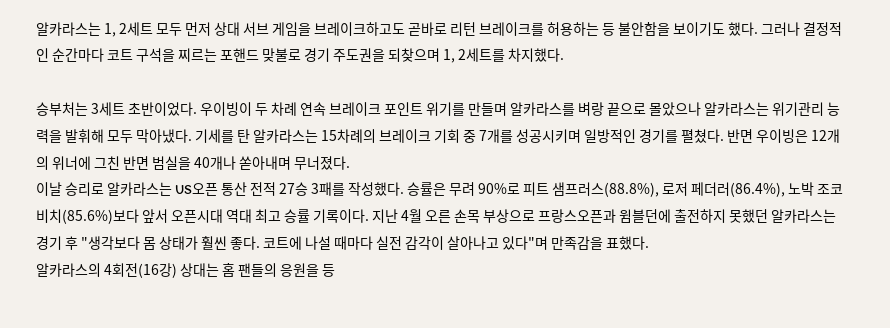알카라스는 1, 2세트 모두 먼저 상대 서브 게임을 브레이크하고도 곧바로 리턴 브레이크를 허용하는 등 불안함을 보이기도 했다. 그러나 결정적인 순간마다 코트 구석을 찌르는 포핸드 맞불로 경기 주도권을 되찾으며 1, 2세트를 차지했다.

승부처는 3세트 초반이었다. 우이빙이 두 차례 연속 브레이크 포인트 위기를 만들며 알카라스를 벼랑 끝으로 몰았으나 알카라스는 위기관리 능력을 발휘해 모두 막아냈다. 기세를 탄 알카라스는 15차례의 브레이크 기회 중 7개를 성공시키며 일방적인 경기를 펼쳤다. 반면 우이빙은 12개의 위너에 그친 반면 범실을 40개나 쏟아내며 무너졌다.
이날 승리로 알카라스는 US오픈 통산 전적 27승 3패를 작성했다. 승률은 무려 90%로 피트 샘프러스(88.8%), 로저 페더러(86.4%), 노박 조코비치(85.6%)보다 앞서 오픈시대 역대 최고 승률 기록이다. 지난 4월 오른 손목 부상으로 프랑스오픈과 윔블던에 출전하지 못했던 알카라스는 경기 후 "생각보다 몸 상태가 훨씬 좋다. 코트에 나설 때마다 실전 감각이 살아나고 있다"며 만족감을 표했다.
알카라스의 4회전(16강) 상대는 홈 팬들의 응원을 등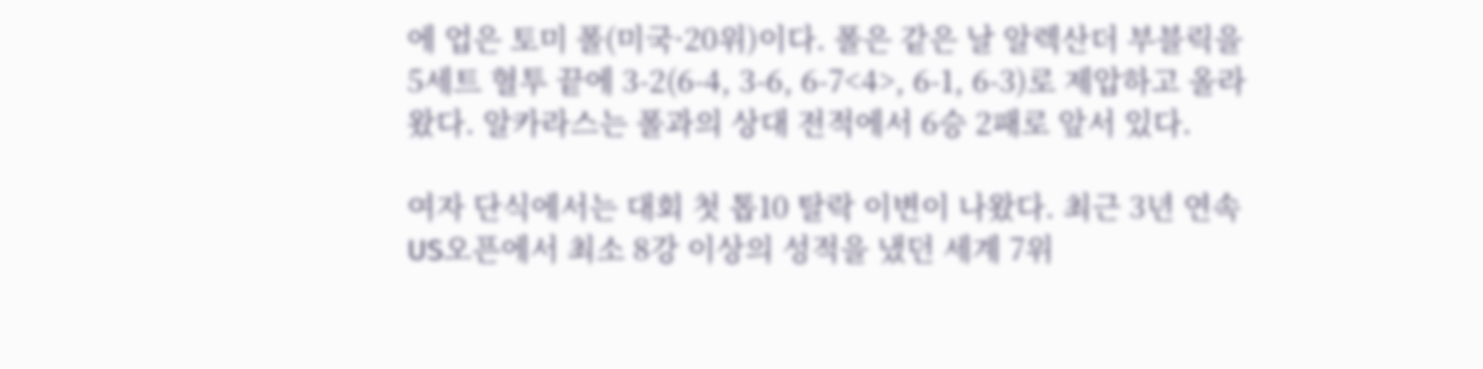에 업은 토미 폴(미국·20위)이다. 폴은 같은 날 알렉산더 부블릭을 5세트 혈투 끝에 3-2(6-4, 3-6, 6-7<4>, 6-1, 6-3)로 제압하고 올라왔다. 알카라스는 폴과의 상대 전적에서 6승 2패로 앞서 있다.

여자 단식에서는 대회 첫 톱10 탈락 이변이 나왔다. 최근 3년 연속 US오픈에서 최소 8강 이상의 성적을 냈던 세계 7위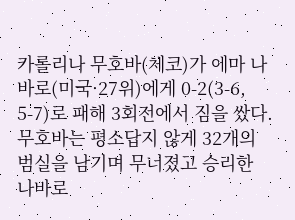카롤리나 무호바(체코)가 에마 나바로(미국·27위)에게 0-2(3-6, 5-7)로 패해 3회전에서 짐을 쌌다. 무호바는 평소답지 않게 32개의 범실을 남기며 무너졌고 승리한 나바로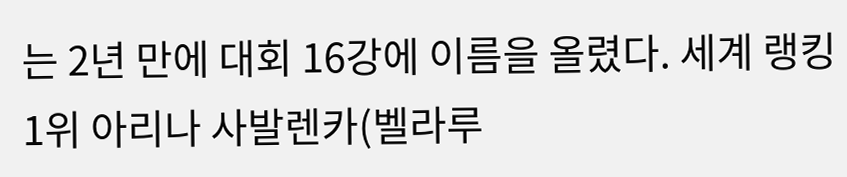는 2년 만에 대회 16강에 이름을 올렸다. 세계 랭킹 1위 아리나 사발렌카(벨라루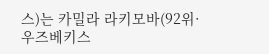스)는 카밀라 라키모바(92위·우즈베키스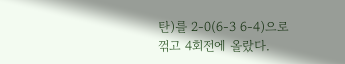탄)를 2-0(6-3 6-4)으로 꺾고 4회전에 올랐다.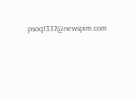psoq1337@newspim.com